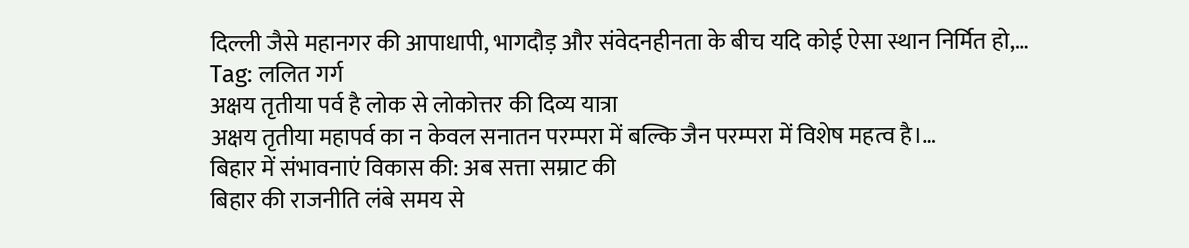दिल्ली जैसे महानगर की आपाधापी, भागदौड़ और संवेदनहीनता के बीच यदि कोई ऐसा स्थान निर्मित हो,…
Tag: ललित गर्ग
अक्षय तृतीया पर्व है लोक से लोकोत्तर की दिव्य यात्रा
अक्षय तृतीया महापर्व का न केवल सनातन परम्परा में बल्कि जैन परम्परा में विशेष महत्व है।…
बिहार में संभावनाएं विकास की: अब सत्ता सम्राट की
बिहार की राजनीति लंबे समय से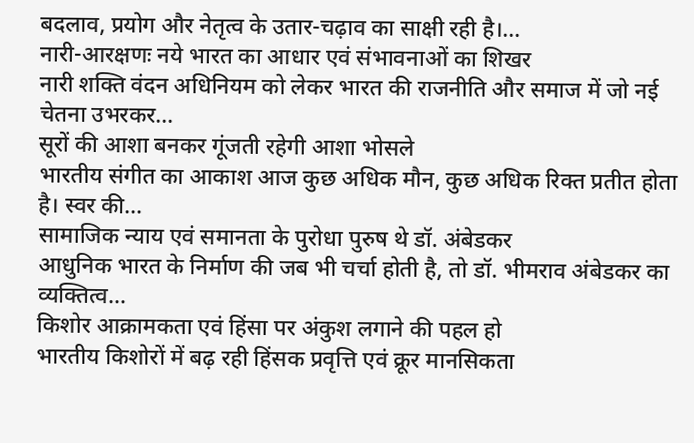बदलाव, प्रयोग और नेतृत्व के उतार-चढ़ाव का साक्षी रही है।…
नारी-आरक्षणः नये भारत का आधार एवं संभावनाओं का शिखर
नारी शक्ति वंदन अधिनियम को लेकर भारत की राजनीति और समाज में जो नई चेतना उभरकर…
सूरों की आशा बनकर गूंजती रहेगी आशा भोसले
भारतीय संगीत का आकाश आज कुछ अधिक मौन, कुछ अधिक रिक्त प्रतीत होता है। स्वर की…
सामाजिक न्याय एवं समानता के पुरोधा पुरुष थे डॉ. अंबेडकर
आधुनिक भारत के निर्माण की जब भी चर्चा होती है, तो डॉ. भीमराव अंबेडकर का व्यक्तित्व…
किशोर आक्रामकता एवं हिंसा पर अंकुश लगाने की पहल हो
भारतीय किशोरों में बढ़ रही हिंसक प्रवृत्ति एवं क्रूर मानसिकता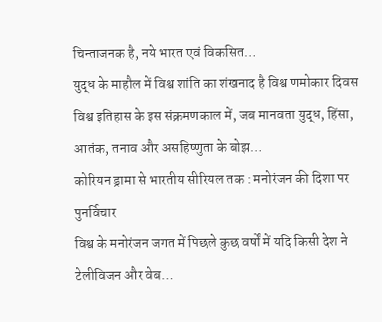चिन्ताजनक है, नये भारत एवं विकसित…
युद्ध के माहौल में विश्व शांति का शंखनाद है विश्व णमोकार दिवस
विश्व इतिहास के इस संक्रमणकाल में, जब मानवता युद्ध, हिंसा, आतंक, तनाव और असहिष्णुता के बोझ…
कोरियन ड्रामा से भारतीय सीरियल तक : मनोरंजन की दिशा पर पुनर्विचार
विश्व के मनोरंजन जगत में पिछले कुछ वर्षों में यदि किसी देश ने टेलीविजन और वेब…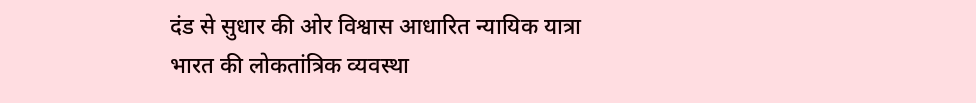दंड से सुधार की ओर विश्वास आधारित न्यायिक यात्रा
भारत की लोकतांत्रिक व्यवस्था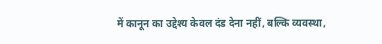में कानून का उद्देश्य केवल दंड देना नहीं, बल्कि व्यवस्था,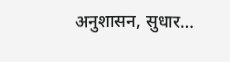अनुशासन, सुधार…